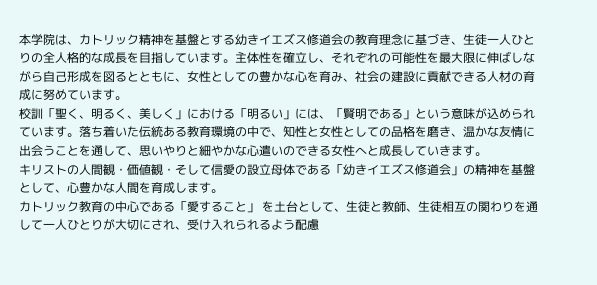本学院は、カトリック精神を基盤とする幼きイエズス修道会の教育理念に基づき、生徒一人ひとりの全人格的な成長を目指しています。主体性を確立し、それぞれの可能性を最大限に伸ばしながら自己形成を図るとともに、女性としての豊かな心を育み、社会の建設に貢献できる人材の育成に努めています。
校訓「聖く、明るく、美しく」における「明るい」には、「賢明である」という意味が込められています。落ち着いた伝統ある教育環境の中で、知性と女性としての品格を磨き、温かな友情に出会うことを通して、思いやりと細やかな心遣いのできる女性へと成長していきます。
キリストの人間観・価値観・そして信愛の設立母体である「幼きイエズス修道会」の精神を基盤として、心豊かな人間を育成します。
カトリック教育の中心である「愛すること」 を土台として、生徒と教師、生徒相互の関わりを通して一人ひとりが大切にされ、受け入れられるよう配慮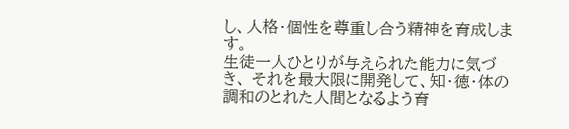し、人格・個性を尊重し合う精神を育成します。
生徒一人ひとりが与えられた能力に気づき、 それを最大限に開発して、知・徳・体の調和のとれた人間となるよう育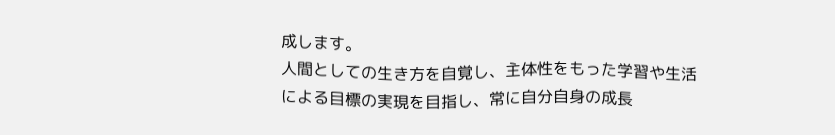成します。
人間としての生き方を自覚し、主体性をもった学習や生活による目標の実現を目指し、常に自分自身の成長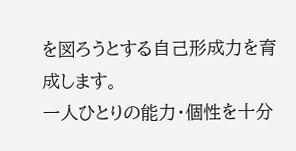を図ろうとする自己形成力を育成します。
一人ひとりの能力・個性を十分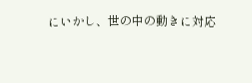にいかし、世の中の動きに対応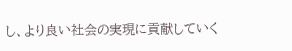し、より良い社会の実現に貢献していく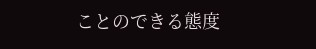ことのできる態度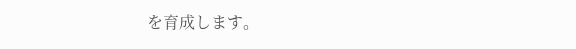を育成します。